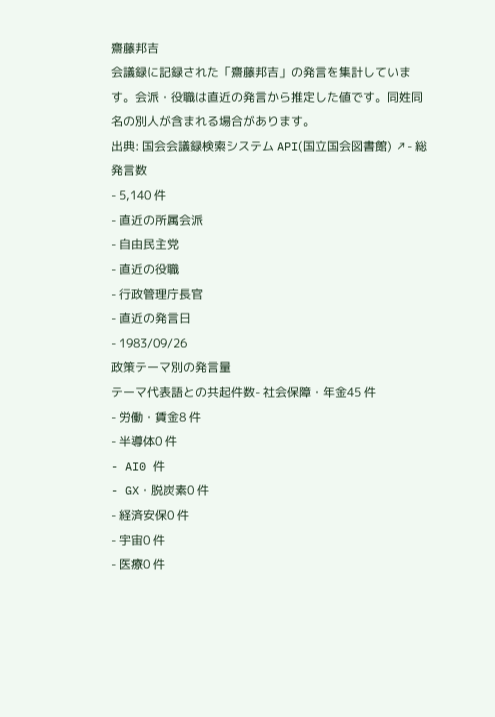齋藤邦吉
会議録に記録された「齋藤邦吉」の発言を集計しています。会派・役職は直近の発言から推定した値です。同姓同名の別人が含まれる場合があります。
出典: 国会会議録検索システム API(国立国会図書館) ↗- 総発言数
- 5,140 件
- 直近の所属会派
- 自由民主党
- 直近の役職
- 行政管理庁長官
- 直近の発言日
- 1983/09/26
政策テーマ別の発言量
テーマ代表語との共起件数- 社会保障・年金45 件
- 労働・賃金8 件
- 半導体0 件
- AI0 件
- GX・脱炭素0 件
- 経済安保0 件
- 宇宙0 件
- 医療0 件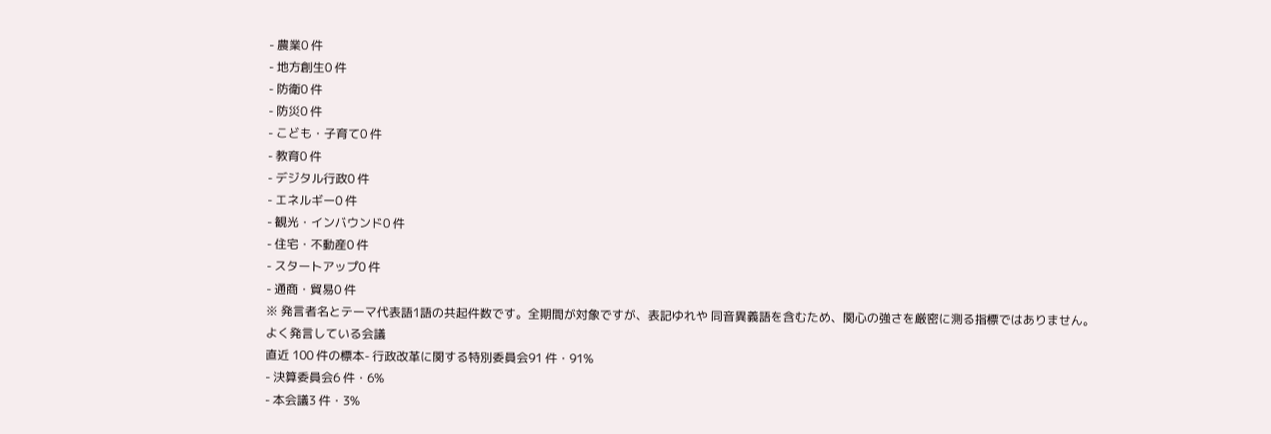- 農業0 件
- 地方創生0 件
- 防衛0 件
- 防災0 件
- こども・子育て0 件
- 教育0 件
- デジタル行政0 件
- エネルギー0 件
- 観光・インバウンド0 件
- 住宅・不動産0 件
- スタートアップ0 件
- 通商・貿易0 件
※ 発言者名とテーマ代表語1語の共起件数です。全期間が対象ですが、表記ゆれや 同音異義語を含むため、関心の強さを厳密に測る指標ではありません。
よく発言している会議
直近 100 件の標本- 行政改革に関する特別委員会91 件・91%
- 決算委員会6 件・6%
- 本会議3 件・3%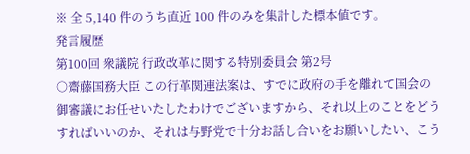※ 全 5,140 件のうち直近 100 件のみを集計した標本値です。
発言履歴
第100回 衆議院 行政改革に関する特別委員会 第2号
○齋藤国務大臣 この行革関連法案は、すでに政府の手を離れて国会の御審議にお任せいたしたわけでございますから、それ以上のことをどうすればいいのか、それは与野党で十分お話し合いをお願いしたい、こう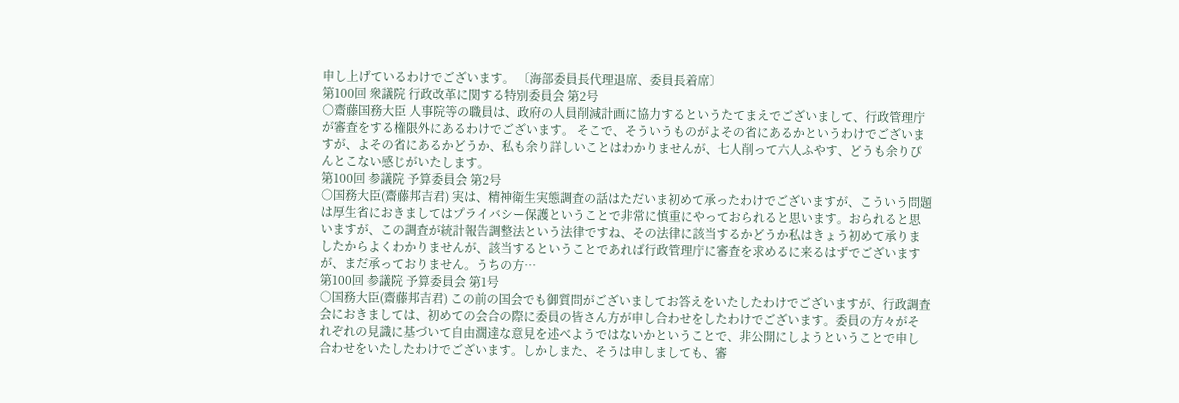申し上げているわけでございます。 〔海部委員長代理退席、委員長着席〕
第100回 衆議院 行政改革に関する特別委員会 第2号
○齋藤国務大臣 人事院等の職員は、政府の人員削減計画に協力するというたてまえでございまして、行政管理庁が審査をする権限外にあるわけでございます。 そこで、そういうものがよその省にあるかというわけでございますが、よその省にあるかどうか、私も余り詳しいことはわかりませんが、七人削って六人ふやす、どうも余りぴんとこない感じがいたします。
第100回 参議院 予算委員会 第2号
○国務大臣(齋藤邦吉君) 実は、精神衛生実態調査の話はただいま初めて承ったわけでございますが、こういう問題は厚生省におきましてはプライバシー保護ということで非常に慎重にやっておられると思います。おられると思いますが、この調査が統計報告調整法という法律ですね、その法律に該当するかどうか私はきょう初めて承りましたからよくわかりませんが、該当するということであれば行政管理庁に審査を求めるに来るはずでございますが、まだ承っておりません。うちの方…
第100回 参議院 予算委員会 第1号
○国務大臣(齋藤邦吉君) この前の国会でも御質問がございましてお答えをいたしたわけでございますが、行政調査会におきましては、初めての会合の際に委員の皆さん方が申し合わせをしたわけでございます。委員の方々がそれぞれの見識に基づいて自由濶達な意見を述べようではないかということで、非公開にしようということで申し合わせをいたしたわけでございます。しかしまた、そうは申しましても、審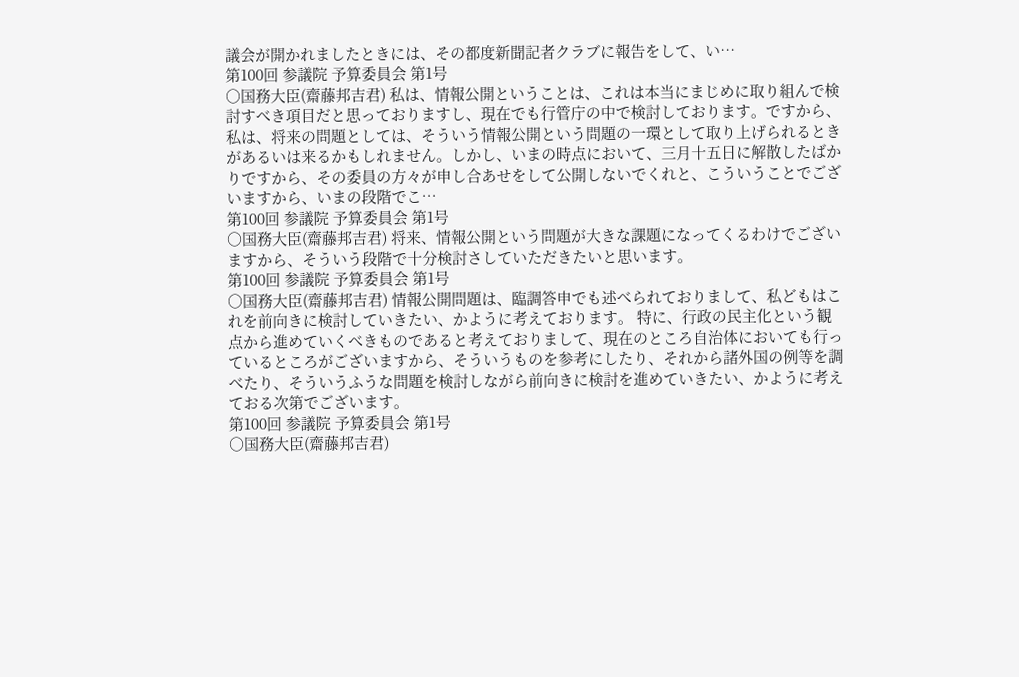議会が開かれましたときには、その都度新聞記者クラブに報告をして、い…
第100回 参議院 予算委員会 第1号
○国務大臣(齋藤邦吉君) 私は、情報公開ということは、これは本当にまじめに取り組んで検討すべき項目だと思っておりますし、現在でも行管庁の中で検討しております。ですから、私は、将来の問題としては、そういう情報公開という問題の一環として取り上げられるときがあるいは来るかもしれません。しかし、いまの時点において、三月十五日に解散したばかりですから、その委員の方々が申し合あせをして公開しないでくれと、こういうことでございますから、いまの段階でこ…
第100回 参議院 予算委員会 第1号
○国務大臣(齋藤邦吉君) 将来、情報公開という問題が大きな課題になってくるわけでございますから、そういう段階で十分検討さしていただきたいと思います。
第100回 参議院 予算委員会 第1号
○国務大臣(齋藤邦吉君) 情報公開問題は、臨調答申でも述べられておりまして、私どもはこれを前向きに検討していきたい、かように考えております。 特に、行政の民主化という観点から進めていくべきものであると考えておりまして、現在のところ自治体においても行っているところがございますから、そういうものを参考にしたり、それから諸外国の例等を調べたり、そういうふうな問題を検討しながら前向きに検討を進めていきたい、かように考えておる次第でございます。
第100回 参議院 予算委員会 第1号
○国務大臣(齋藤邦吉君)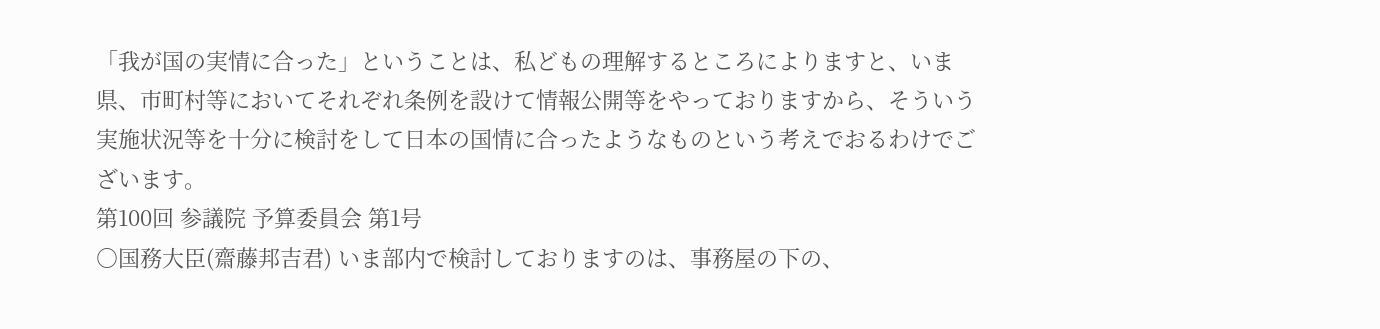「我が国の実情に合った」ということは、私どもの理解するところによりますと、いま県、市町村等においてそれぞれ条例を設けて情報公開等をやっておりますから、そういう実施状況等を十分に検討をして日本の国情に合ったようなものという考えでおるわけでございます。
第100回 参議院 予算委員会 第1号
○国務大臣(齋藤邦吉君) いま部内で検討しておりますのは、事務屋の下の、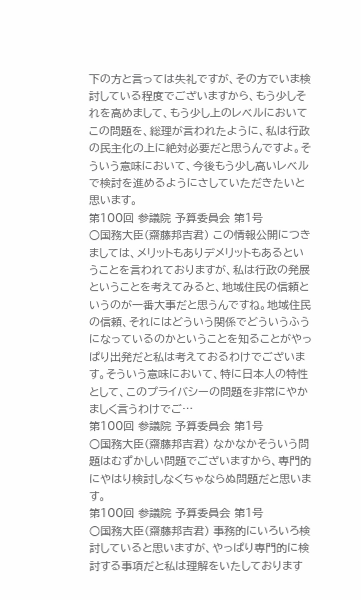下の方と言っては失礼ですが、その方でいま検討している程度でございますから、もう少しそれを高めまして、もう少し上のレベルにおいてこの問題を、総理が言われたように、私は行政の民主化の上に絶対必要だと思うんですよ。そういう意味において、今後もう少し高いレベルで検討を進めるようにさしていただきたいと思います。
第100回 参議院 予算委員会 第1号
○国務大臣(齋藤邦吉君) この情報公開につきましては、メリットもありデメリットもあるということを言われておりますが、私は行政の発展ということを考えてみると、地域住民の信頼というのが一番大事だと思うんですね。地域住民の信頼、それにはどういう関係でどういうふうになっているのかということを知ることがやっぱり出発だと私は考えておるわけでございます。そういう意味において、特に日本人の特性として、このプライバシーの問題を非常にやかましく言うわけでご…
第100回 参議院 予算委員会 第1号
○国務大臣(齋藤邦吉君) なかなかそういう問題はむずかしい問題でございますから、専門的にやはり検討しなくちゃならぬ問題だと思います。
第100回 参議院 予算委員会 第1号
○国務大臣(齋藤邦吉君) 事務的にいろいろ検討していると思いますが、やっぱり専門的に検討する事項だと私は理解をいたしております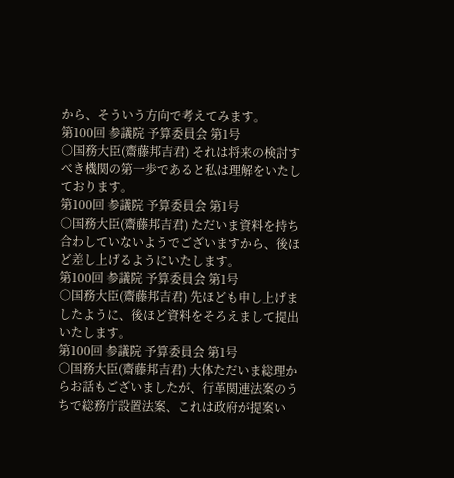から、そういう方向で考えてみます。
第100回 参議院 予算委員会 第1号
○国務大臣(齋藤邦吉君) それは将来の検討すべき機関の第一歩であると私は理解をいたしております。
第100回 参議院 予算委員会 第1号
○国務大臣(齋藤邦吉君) ただいま資料を持ち合わしていないようでございますから、後ほど差し上げるようにいたします。
第100回 参議院 予算委員会 第1号
○国務大臣(齋藤邦吉君) 先ほども申し上げましたように、後ほど資料をそろえまして提出いたします。
第100回 参議院 予算委員会 第1号
○国務大臣(齋藤邦吉君) 大体ただいま総理からお話もございましたが、行革関連法案のうちで総務庁設置法案、これは政府が提案い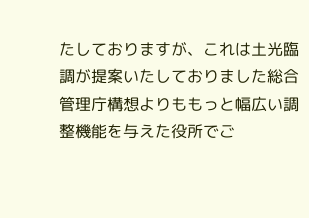たしておりますが、これは土光臨調が提案いたしておりました総合管理庁構想よりももっと幅広い調整機能を与えた役所でご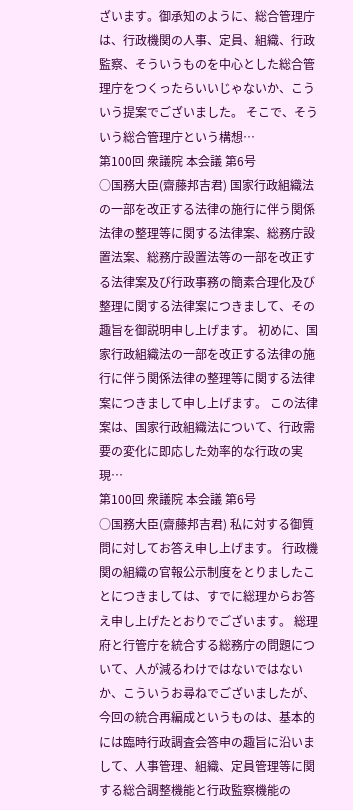ざいます。御承知のように、総合管理庁は、行政機関の人事、定員、組織、行政監察、そういうものを中心とした総合管理庁をつくったらいいじゃないか、こういう提案でございました。 そこで、そういう総合管理庁という構想…
第100回 衆議院 本会議 第6号
○国務大臣(齋藤邦吉君) 国家行政組織法の一部を改正する法律の施行に伴う関係法律の整理等に関する法律案、総務庁設置法案、総務庁設置法等の一部を改正する法律案及び行政事務の簡素合理化及び整理に関する法律案につきまして、その趣旨を御説明申し上げます。 初めに、国家行政組織法の一部を改正する法律の施行に伴う関係法律の整理等に関する法律案につきまして申し上げます。 この法律案は、国家行政組織法について、行政需要の変化に即応した効率的な行政の実現…
第100回 衆議院 本会議 第6号
○国務大臣(齋藤邦吉君) 私に対する御質問に対してお答え申し上げます。 行政機関の組織の官報公示制度をとりましたことにつきましては、すでに総理からお答え申し上げたとおりでございます。 総理府と行管庁を統合する総務庁の問題について、人が減るわけではないではないか、こういうお尋ねでございましたが、今回の統合再編成というものは、基本的には臨時行政調査会答申の趣旨に沿いまして、人事管理、組織、定員管理等に関する総合調整機能と行政監察機能の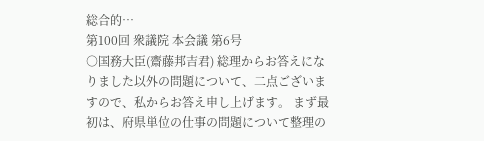総合的…
第100回 衆議院 本会議 第6号
○国務大臣(齋藤邦吉君) 総理からお答えになりました以外の問題について、二点ございますので、私からお答え申し上げます。 まず最初は、府県単位の仕事の問題について整理の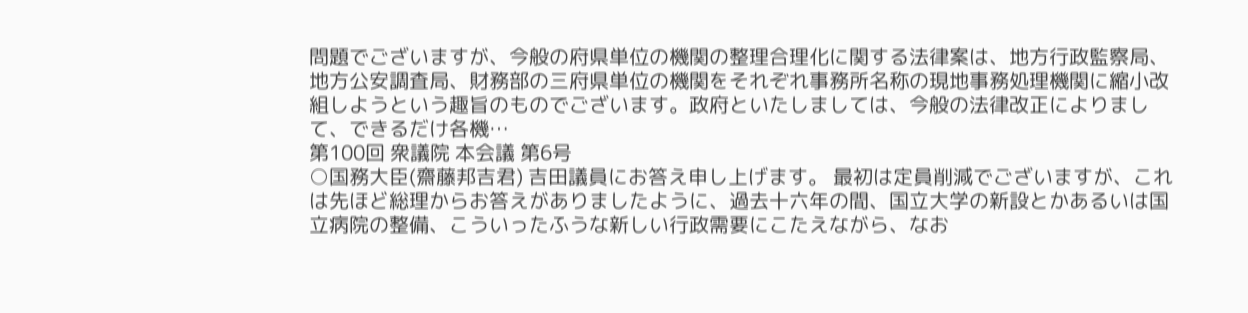問題でございますが、今般の府県単位の機関の整理合理化に関する法律案は、地方行政監察局、地方公安調査局、財務部の三府県単位の機関をそれぞれ事務所名称の現地事務処理機関に縮小改組しようという趣旨のものでございます。政府といたしましては、今般の法律改正によりまして、できるだけ各機…
第100回 衆議院 本会議 第6号
○国務大臣(齋藤邦吉君) 吉田議員にお答え申し上げます。 最初は定員削減でございますが、これは先ほど総理からお答えがありましたように、過去十六年の間、国立大学の新設とかあるいは国立病院の整備、こういったふうな新しい行政需要にこたえながら、なお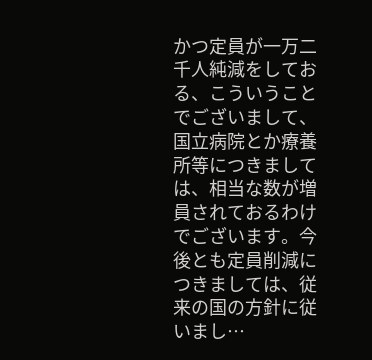かつ定員が一万二千人純減をしておる、こういうことでございまして、国立病院とか療養所等につきましては、相当な数が増員されておるわけでございます。今後とも定員削減につきましては、従来の国の方針に従いまし…